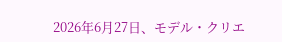2026年6月27日、モデル・クリエ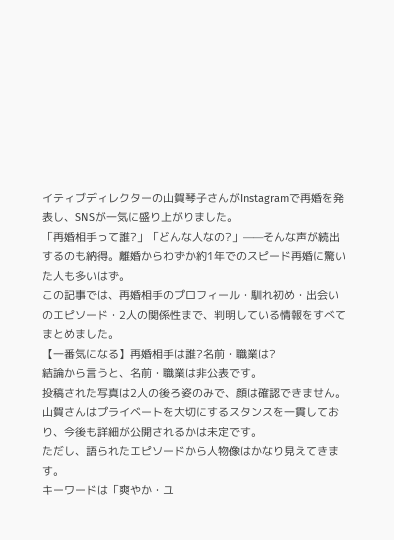イティブディレクターの山賀琴子さんがInstagramで再婚を発表し、SNSが一気に盛り上がりました。
「再婚相手って誰?」「どんな人なの?」——そんな声が続出するのも納得。離婚からわずか約1年でのスピード再婚に驚いた人も多いはず。
この記事では、再婚相手のプロフィール・馴れ初め・出会いのエピソード・2人の関係性まで、判明している情報をすべてまとめました。
【一番気になる】再婚相手は誰?名前・職業は?
結論から言うと、名前・職業は非公表です。
投稿された写真は2人の後ろ姿のみで、顔は確認できません。山賀さんはプライベートを大切にするスタンスを一貫しており、今後も詳細が公開されるかは未定です。
ただし、語られたエピソードから人物像はかなり見えてきます。
キーワードは「爽やか・ユ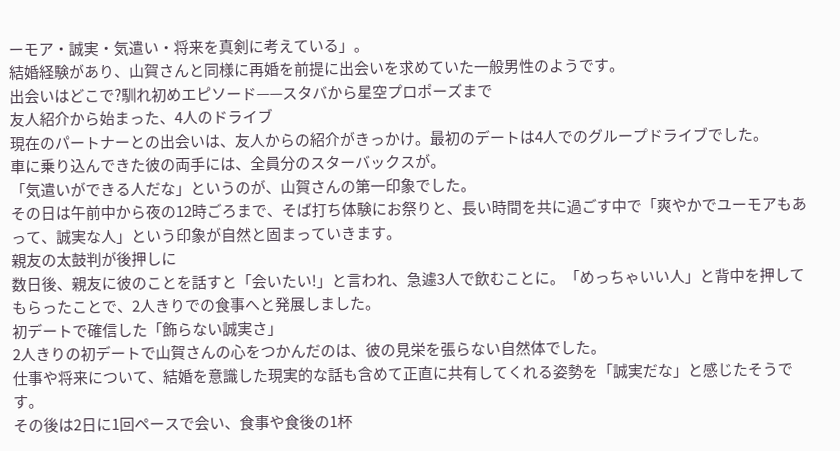ーモア・誠実・気遣い・将来を真剣に考えている」。
結婚経験があり、山賀さんと同様に再婚を前提に出会いを求めていた一般男性のようです。
出会いはどこで?馴れ初めエピソード——スタバから星空プロポーズまで
友人紹介から始まった、4人のドライブ
現在のパートナーとの出会いは、友人からの紹介がきっかけ。最初のデートは4人でのグループドライブでした。
車に乗り込んできた彼の両手には、全員分のスターバックスが。
「気遣いができる人だな」というのが、山賀さんの第一印象でした。
その日は午前中から夜の12時ごろまで、そば打ち体験にお祭りと、長い時間を共に過ごす中で「爽やかでユーモアもあって、誠実な人」という印象が自然と固まっていきます。
親友の太鼓判が後押しに
数日後、親友に彼のことを話すと「会いたい!」と言われ、急遽3人で飲むことに。「めっちゃいい人」と背中を押してもらったことで、2人きりでの食事へと発展しました。
初デートで確信した「飾らない誠実さ」
2人きりの初デートで山賀さんの心をつかんだのは、彼の見栄を張らない自然体でした。
仕事や将来について、結婚を意識した現実的な話も含めて正直に共有してくれる姿勢を「誠実だな」と感じたそうです。
その後は2日に1回ペースで会い、食事や食後の1杯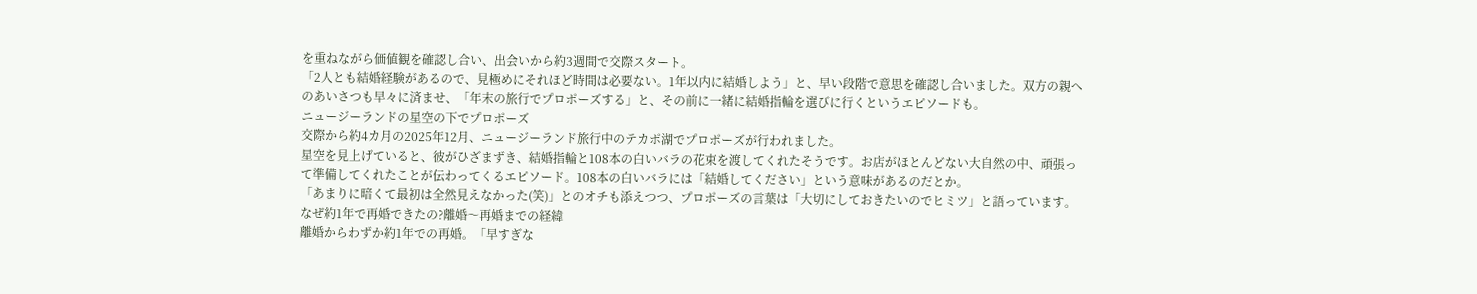を重ねながら価値観を確認し合い、出会いから約3週間で交際スタート。
「2人とも結婚経験があるので、見極めにそれほど時間は必要ない。1年以内に結婚しよう」と、早い段階で意思を確認し合いました。双方の親へのあいさつも早々に済ませ、「年末の旅行でプロポーズする」と、その前に一緒に結婚指輪を選びに行くというエピソードも。
ニュージーランドの星空の下でプロポーズ
交際から約4カ月の2025年12月、ニュージーランド旅行中のテカポ湖でプロポーズが行われました。
星空を見上げていると、彼がひざまずき、結婚指輪と108本の白いバラの花束を渡してくれたそうです。お店がほとんどない大自然の中、頑張って準備してくれたことが伝わってくるエピソード。108本の白いバラには「結婚してください」という意味があるのだとか。
「あまりに暗くて最初は全然見えなかった(笑)」とのオチも添えつつ、プロポーズの言葉は「大切にしておきたいのでヒミツ」と語っています。
なぜ約1年で再婚できたの?離婚〜再婚までの経緯
離婚からわずか約1年での再婚。「早すぎな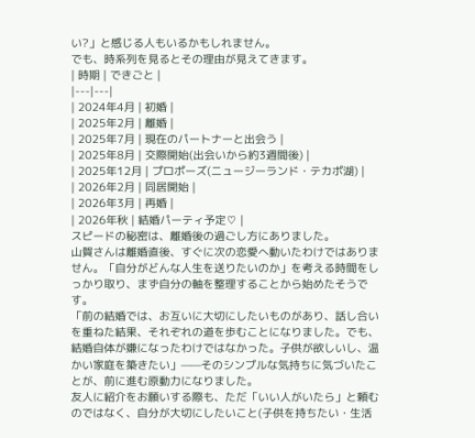い?」と感じる人もいるかもしれません。
でも、時系列を見るとその理由が見えてきます。
| 時期 | できごと |
|---|---|
| 2024年4月 | 初婚 |
| 2025年2月 | 離婚 |
| 2025年7月 | 現在のパートナーと出会う |
| 2025年8月 | 交際開始(出会いから約3週間後) |
| 2025年12月 | プロポーズ(ニュージーランド・テカポ湖) |
| 2026年2月 | 同居開始 |
| 2026年3月 | 再婚 |
| 2026年秋 | 結婚パーティ予定♡ |
スピードの秘密は、離婚後の過ごし方にありました。
山賀さんは離婚直後、すぐに次の恋愛へ動いたわけではありません。「自分がどんな人生を送りたいのか」を考える時間をしっかり取り、まず自分の軸を整理することから始めたそうです。
「前の結婚では、お互いに大切にしたいものがあり、話し合いを重ねた結果、それぞれの道を歩むことになりました。でも、結婚自体が嫌になったわけではなかった。子供が欲しいし、温かい家庭を築きたい」——そのシンプルな気持ちに気づいたことが、前に進む原動力になりました。
友人に紹介をお願いする際も、ただ「いい人がいたら」と頼むのではなく、自分が大切にしたいこと(子供を持ちたい・生活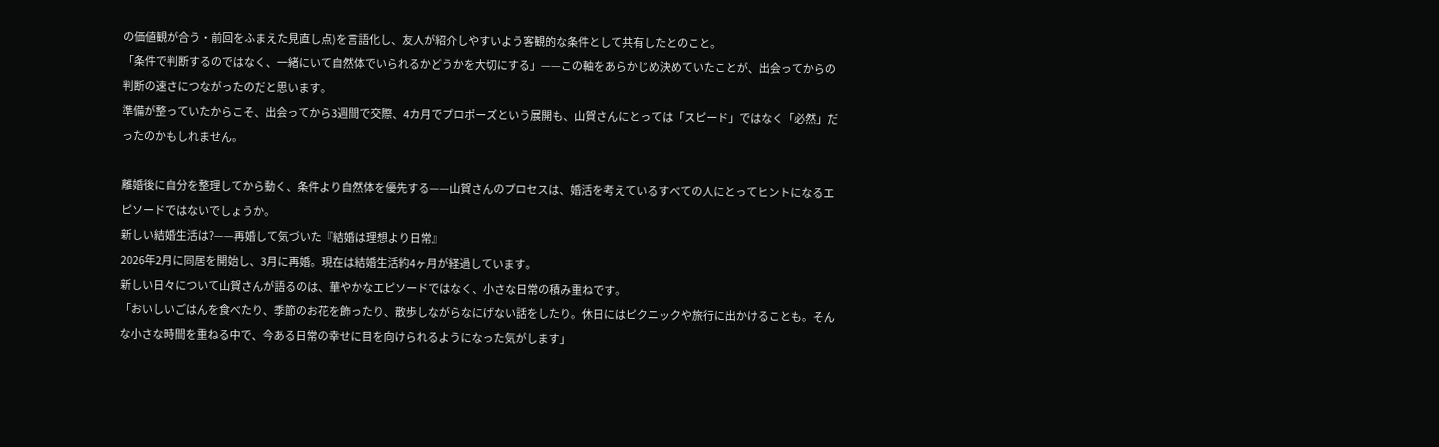の価値観が合う・前回をふまえた見直し点)を言語化し、友人が紹介しやすいよう客観的な条件として共有したとのこと。
「条件で判断するのではなく、一緒にいて自然体でいられるかどうかを大切にする」——この軸をあらかじめ決めていたことが、出会ってからの判断の速さにつながったのだと思います。
準備が整っていたからこそ、出会ってから3週間で交際、4カ月でプロポーズという展開も、山賀さんにとっては「スピード」ではなく「必然」だったのかもしれません。

離婚後に自分を整理してから動く、条件より自然体を優先する——山賀さんのプロセスは、婚活を考えているすべての人にとってヒントになるエピソードではないでしょうか。
新しい結婚生活は?——再婚して気づいた『結婚は理想より日常』
2026年2月に同居を開始し、3月に再婚。現在は結婚生活約4ヶ月が経過しています。
新しい日々について山賀さんが語るのは、華やかなエピソードではなく、小さな日常の積み重ねです。
「おいしいごはんを食べたり、季節のお花を飾ったり、散歩しながらなにげない話をしたり。休日にはピクニックや旅行に出かけることも。そんな小さな時間を重ねる中で、今ある日常の幸せに目を向けられるようになった気がします」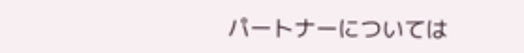パートナーについては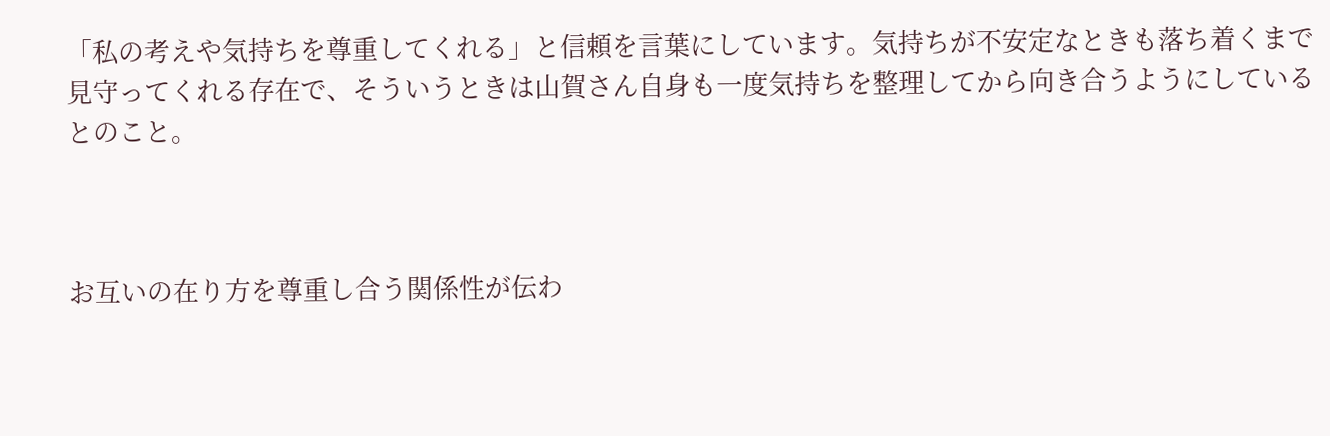「私の考えや気持ちを尊重してくれる」と信頼を言葉にしています。気持ちが不安定なときも落ち着くまで見守ってくれる存在で、そういうときは山賀さん自身も一度気持ちを整理してから向き合うようにしているとのこと。



お互いの在り方を尊重し合う関係性が伝わ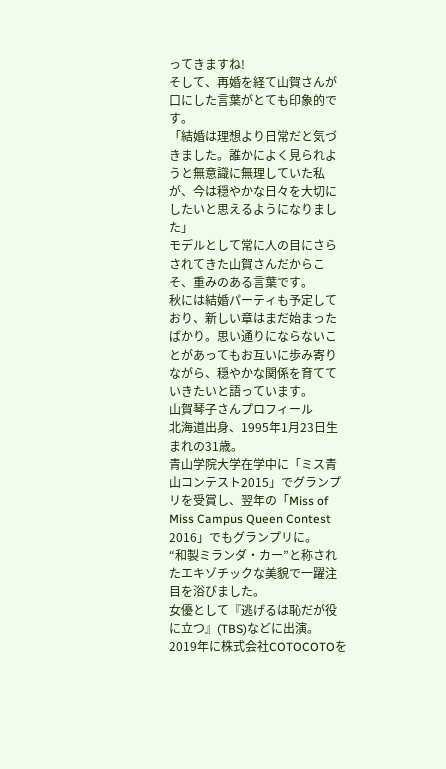ってきますね!
そして、再婚を経て山賀さんが口にした言葉がとても印象的です。
「結婚は理想より日常だと気づきました。誰かによく見られようと無意識に無理していた私が、今は穏やかな日々を大切にしたいと思えるようになりました」
モデルとして常に人の目にさらされてきた山賀さんだからこそ、重みのある言葉です。
秋には結婚パーティも予定しており、新しい章はまだ始まったばかり。思い通りにならないことがあってもお互いに歩み寄りながら、穏やかな関係を育てていきたいと語っています。
山賀琴子さんプロフィール
北海道出身、1995年1月23日生まれの31歳。
青山学院大学在学中に「ミス青山コンテスト2015」でグランプリを受賞し、翌年の「Miss of Miss Campus Queen Contest 2016」でもグランプリに。
“和製ミランダ・カー”と称されたエキゾチックな美貌で一躍注目を浴びました。
女優として『逃げるは恥だが役に立つ』(TBS)などに出演。
2019年に株式会社COTOCOTOを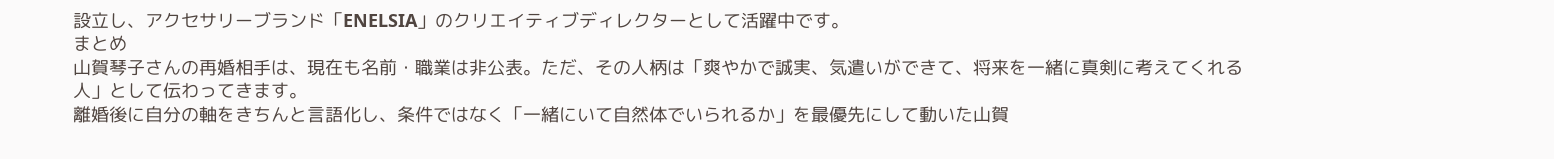設立し、アクセサリーブランド「ENELSIA」のクリエイティブディレクターとして活躍中です。
まとめ
山賀琴子さんの再婚相手は、現在も名前・職業は非公表。ただ、その人柄は「爽やかで誠実、気遣いができて、将来を一緒に真剣に考えてくれる人」として伝わってきます。
離婚後に自分の軸をきちんと言語化し、条件ではなく「一緒にいて自然体でいられるか」を最優先にして動いた山賀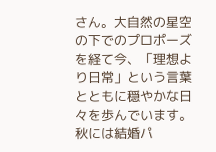さん。大自然の星空の下でのプロポーズを経て今、「理想より日常」という言葉とともに穏やかな日々を歩んでいます。
秋には結婚パ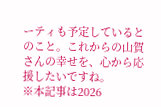ーティも予定しているとのこと。これからの山賀さんの幸せを、心から応援したいですね。
※本記事は2026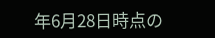年6月28日時点の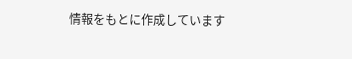情報をもとに作成しています